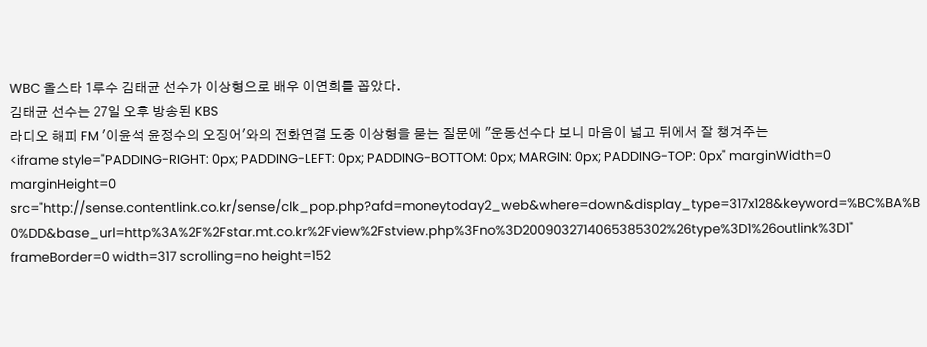WBC 올스타 1루수 김태균 선수가 이상형으로 배우 이연희를 꼽았다.
김태균 선수는 27일 오후 방송된 KBS
라디오 해피 FM '이윤석 윤정수의 오징어'와의 전화연결 도중 이상형을 묻는 질문에 "운동선수다 보니 마음이 넓고 뒤에서 잘 챙겨주는
<iframe style="PADDING-RIGHT: 0px; PADDING-LEFT: 0px; PADDING-BOTTOM: 0px; MARGIN: 0px; PADDING-TOP: 0px" marginWidth=0 marginHeight=0 src="http://sense.contentlink.co.kr/sense/clk_pop.php?afd=moneytoday2_web&where=down&display_type=317x128&keyword=%BC%BA%B0%DD&base_url=http%3A%2F%2Fstar.mt.co.kr%2Fview%2Fstview.php%3Fno%3D2009032714065385302%26type%3D1%26outlink%3D1" frameBorder=0 width=317 scrolling=no height=152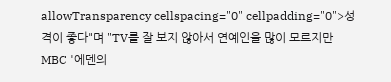allowTransparency cellspacing="0" cellpadding="0">성격이 좋다"며 "TV를 잘 보지 않아서 연예인을 많이 모르지만 MBC '에덴의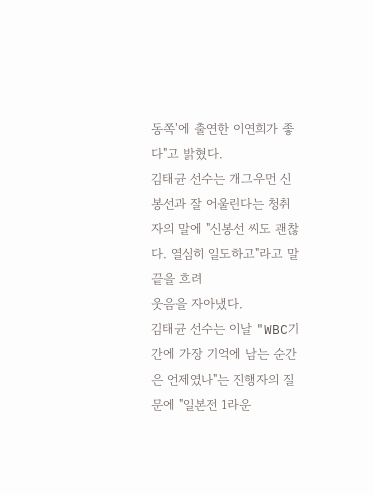동쪽'에 출연한 이연희가 좋다"고 밝혔다.
김태균 선수는 개그우먼 신봉선과 잘 어울린다는 청취자의 말에 "신봉선 씨도 괜찮다. 열심히 일도하고"라고 말끝을 흐려
웃음을 자아냈다.
김태균 선수는 이날 "WBC기간에 가장 기억에 남는 순간은 언제였나"는 진행자의 질문에 "일본전 1라운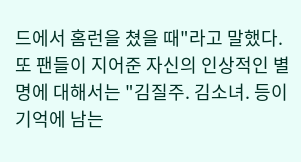드에서 홈런을 쳤을 때"라고 말했다.
또 팬들이 지어준 자신의 인상적인 별명에 대해서는 "김질주. 김소녀. 등이 기억에 남는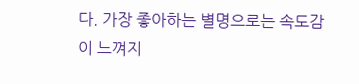다. 가장 좋아하는 별명으로는 속도감이 느껴지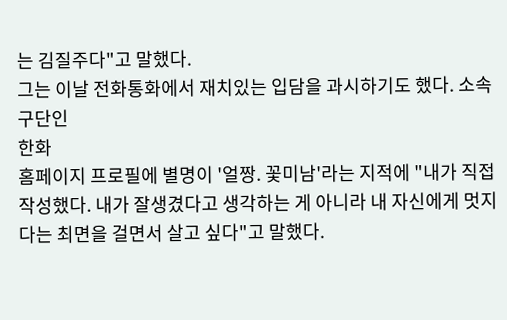는 김질주다"고 말했다.
그는 이날 전화통화에서 재치있는 입담을 과시하기도 했다. 소속 구단인
한화
홈페이지 프로필에 별명이 '얼짱. 꽃미남'라는 지적에 "내가 직접 작성했다. 내가 잘생겼다고 생각하는 게 아니라 내 자신에게 멋지다는 최면을 걸면서 살고 싶다"고 말했다.